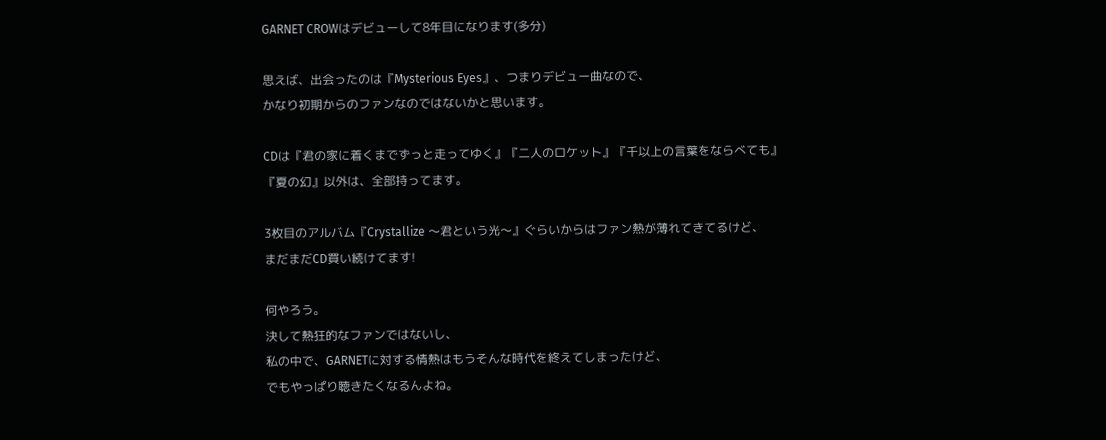GARNET CROWはデビューして8年目になります(多分)

思えば、出会ったのは『Mysterious Eyes』、つまりデビュー曲なので、
かなり初期からのファンなのではないかと思います。

CDは『君の家に着くまでずっと走ってゆく』『二人のロケット』『千以上の言葉をならべても』
『夏の幻』以外は、全部持ってます。

3枚目のアルバム『Crystallize 〜君という光〜』ぐらいからはファン熱が薄れてきてるけど、
まだまだCD買い続けてます!

何やろう。
決して熱狂的なファンではないし、
私の中で、GARNETに対する情熱はもうそんな時代を終えてしまったけど、
でもやっぱり聴きたくなるんよね。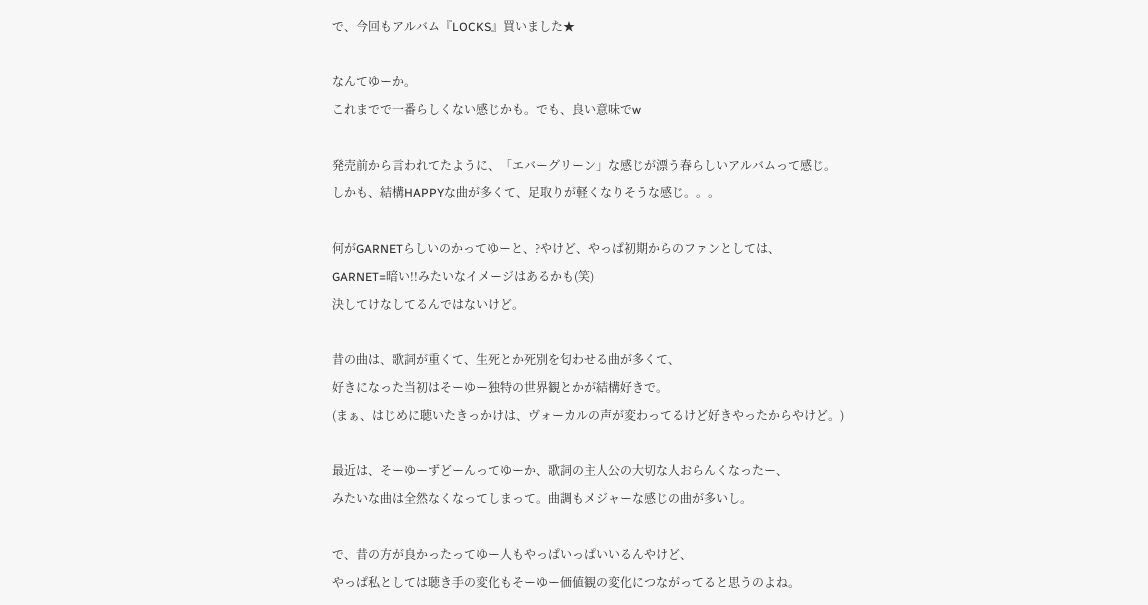で、今回もアルバム『LOCKS』買いました★

なんてゆーか。
これまでで一番らしくない感じかも。でも、良い意味でw

発売前から言われてたように、「エバーグリーン」な感じが漂う春らしいアルバムって感じ。
しかも、結構HAPPYな曲が多くて、足取りが軽くなりそうな感じ。。。

何がGARNETらしいのかってゆーと、?やけど、やっぱ初期からのファンとしては、
GARNET=暗い!!みたいなイメージはあるかも(笑)
決してけなしてるんではないけど。

昔の曲は、歌詞が重くて、生死とか死別を匂わせる曲が多くて、
好きになった当初はそーゆー独特の世界観とかが結構好きで。
(まぁ、はじめに聴いたきっかけは、ヴォーカルの声が変わってるけど好きやったからやけど。)

最近は、そーゆーずどーんってゆーか、歌詞の主人公の大切な人おらんくなったー、
みたいな曲は全然なくなってしまって。曲調もメジャーな感じの曲が多いし。

で、昔の方が良かったってゆー人もやっぱいっぱいいるんやけど、
やっぱ私としては聴き手の変化もそーゆー価値観の変化につながってると思うのよね。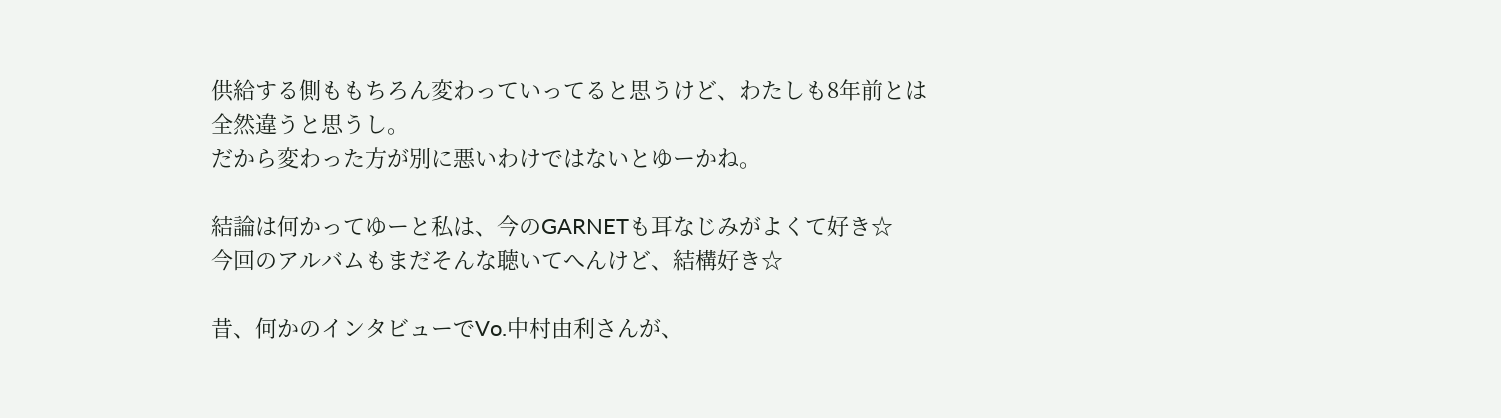供給する側ももちろん変わっていってると思うけど、わたしも8年前とは全然違うと思うし。
だから変わった方が別に悪いわけではないとゆーかね。

結論は何かってゆーと私は、今のGARNETも耳なじみがよくて好き☆
今回のアルバムもまだそんな聴いてへんけど、結構好き☆

昔、何かのインタビューでVo.中村由利さんが、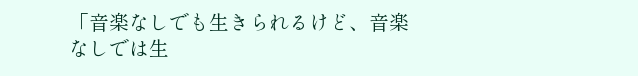「音楽なしでも生きられるけど、音楽なしでは生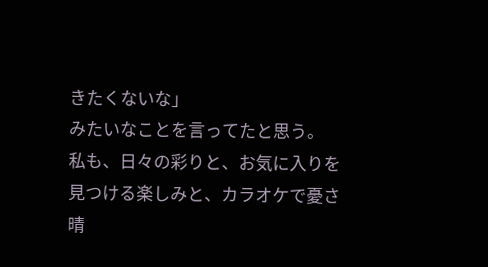きたくないな」
みたいなことを言ってたと思う。
私も、日々の彩りと、お気に入りを見つける楽しみと、カラオケで憂さ晴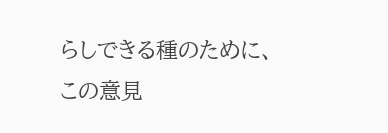らしできる種のために、
この意見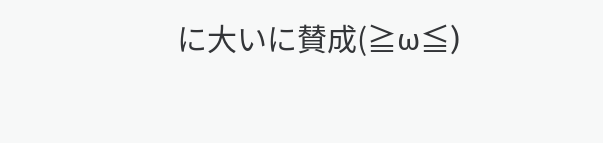に大いに賛成(≧ω≦)